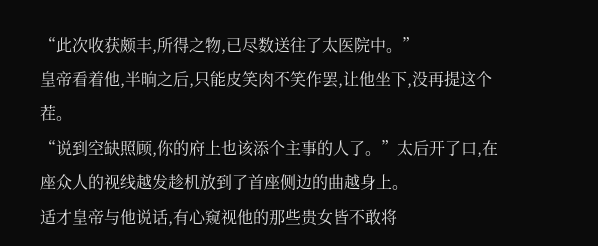“此次收获颇丰,所得之物,已尽数送往了太医院中。”
皇帝看着他,半晌之后,只能皮笑肉不笑作罢,让他坐下,没再提这个茬。
“说到空缺照顾,你的府上也该添个主事的人了。”太后开了口,在座众人的视线越发趁机放到了首座侧边的曲越身上。
适才皇帝与他说话,有心窥视他的那些贵女皆不敢将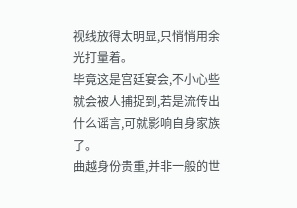视线放得太明显,只悄悄用余光打量着。
毕竟这是宫廷宴会,不小心些就会被人捕捉到,若是流传出什么谣言,可就影响自身家族了。
曲越身份贵重,并非一般的世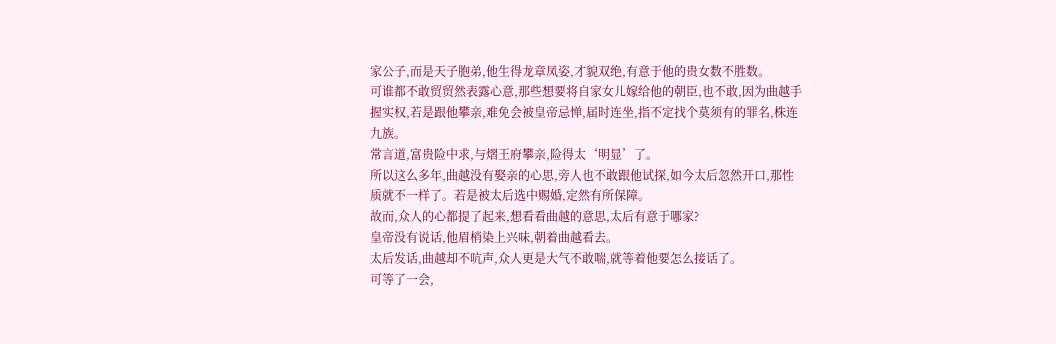家公子,而是天子胞弟,他生得龙章凤姿,才貌双绝,有意于他的贵女数不胜数。
可谁都不敢贸贸然表露心意,那些想要将自家女儿嫁给他的朝臣,也不敢,因为曲越手握实权,若是跟他攀亲,难免会被皇帝忌惮,届时连坐,指不定找个莫须有的罪名,株连九族。
常言道,富贵险中求,与熠王府攀亲,险得太‘明显’了。
所以这么多年,曲越没有娶亲的心思,旁人也不敢跟他试探,如今太后忽然开口,那性质就不一样了。若是被太后选中赐婚,定然有所保障。
故而,众人的心都提了起来,想看看曲越的意思,太后有意于哪家?
皇帝没有说话,他眉梢染上兴味,朝着曲越看去。
太后发话,曲越却不吭声,众人更是大气不敢喘,就等着他要怎么接话了。
可等了一会,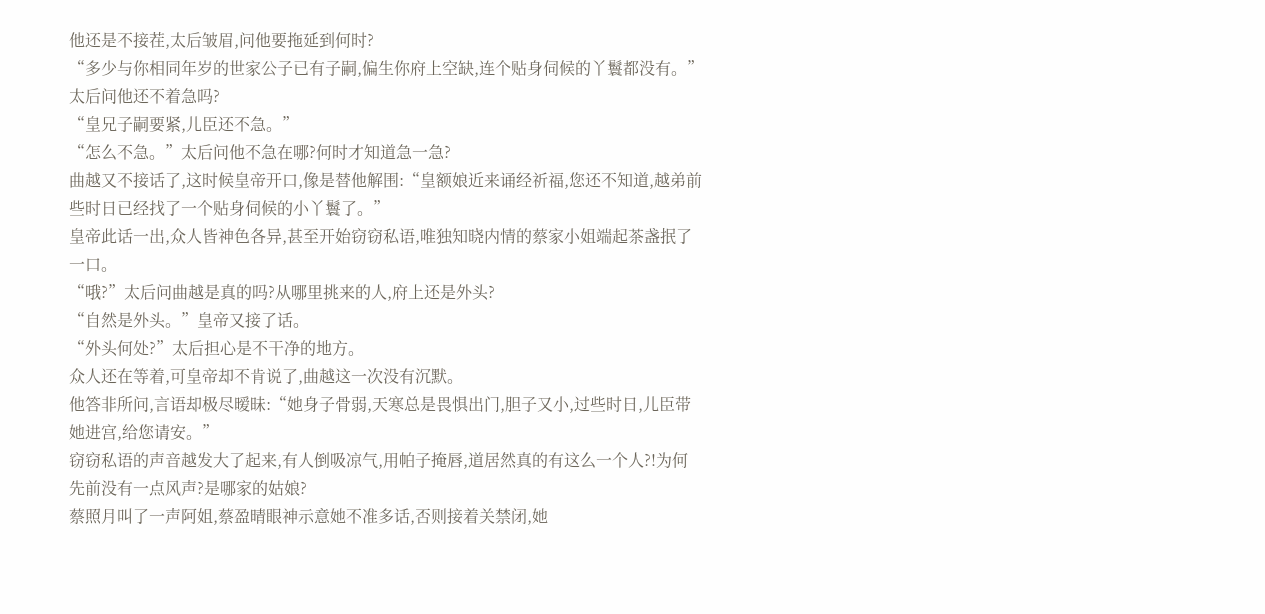他还是不接茬,太后皱眉,问他要拖延到何时?
“多少与你相同年岁的世家公子已有子嗣,偏生你府上空缺,连个贴身伺候的丫鬟都没有。”
太后问他还不着急吗?
“皇兄子嗣要紧,儿臣还不急。”
“怎么不急。”太后问他不急在哪?何时才知道急一急?
曲越又不接话了,这时候皇帝开口,像是替他解围:“皇额娘近来诵经祈福,您还不知道,越弟前些时日已经找了一个贴身伺候的小丫鬟了。”
皇帝此话一出,众人皆神色各异,甚至开始窃窃私语,唯独知晓内情的蔡家小姐端起茶盏抿了一口。
“哦?”太后问曲越是真的吗?从哪里挑来的人,府上还是外头?
“自然是外头。”皇帝又接了话。
“外头何处?”太后担心是不干净的地方。
众人还在等着,可皇帝却不肯说了,曲越这一次没有沉默。
他答非所问,言语却极尽暧昧:“她身子骨弱,天寒总是畏惧出门,胆子又小,过些时日,儿臣带她进宫,给您请安。”
窃窃私语的声音越发大了起来,有人倒吸凉气,用帕子掩唇,道居然真的有这么一个人?!为何先前没有一点风声?是哪家的姑娘?
蔡照月叫了一声阿姐,蔡盈晴眼神示意她不准多话,否则接着关禁闭,她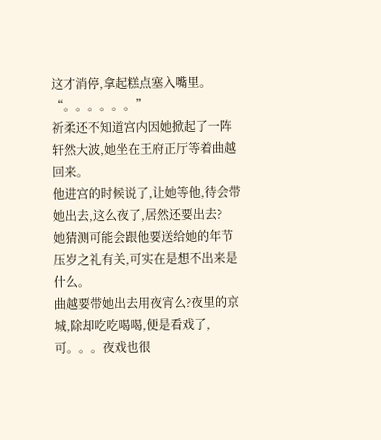这才消停,拿起糕点塞入嘴里。
“。。。。。。”
祈柔还不知道宫内因她掀起了一阵轩然大波,她坐在王府正厅等着曲越回来。
他进宫的时候说了,让她等他,待会带她出去,这么夜了,居然还要出去?
她猜测可能会跟他要送给她的年节压岁之礼有关,可实在是想不出来是什么。
曲越要带她出去用夜宵么?夜里的京城,除却吃吃喝喝,便是看戏了,可。。。夜戏也很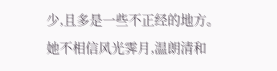少,且多是一些不正经的地方。
她不相信风光霁月,温朗清和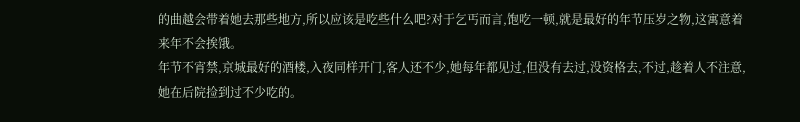的曲越会带着她去那些地方,所以应该是吃些什么吧?对于乞丐而言,饱吃一顿,就是最好的年节压岁之物,这寓意着来年不会挨饿。
年节不宵禁,京城最好的酒楼,入夜同样开门,客人还不少,她每年都见过,但没有去过,没资格去,不过,趁着人不注意,她在后院捡到过不少吃的。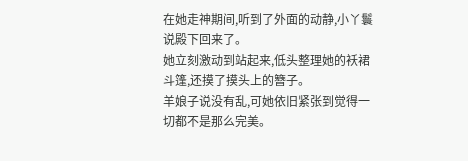在她走神期间,听到了外面的动静,小丫鬟说殿下回来了。
她立刻激动到站起来,低头整理她的袄裙斗篷,还摸了摸头上的簪子。
羊娘子说没有乱,可她依旧紧张到觉得一切都不是那么完美。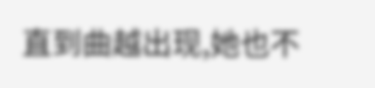直到曲越出现,她也不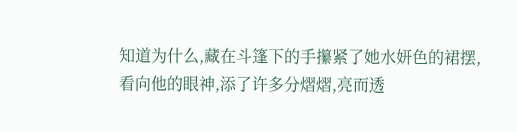知道为什么,藏在斗篷下的手攥紧了她水妍色的裙摆,看向他的眼神,添了许多分熠熠,亮而透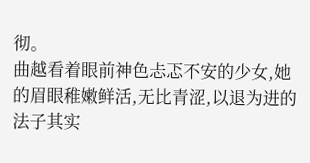彻。
曲越看着眼前神色忐忑不安的少女,她的眉眼稚嫩鲜活,无比青涩,以退为进的法子其实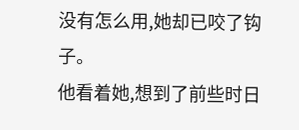没有怎么用,她却已咬了钩子。
他看着她,想到了前些时日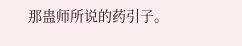那蛊师所说的药引子。